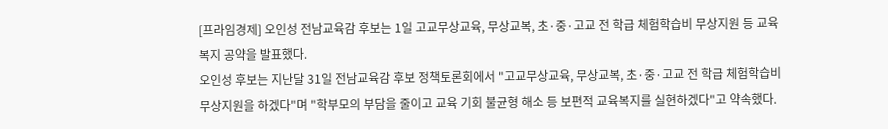[프라임경제] 오인성 전남교육감 후보는 1일 고교무상교육, 무상교복, 초·중·고교 전 학급 체험학습비 무상지원 등 교육복지 공약을 발표했다.
오인성 후보는 지난달 31일 전남교육감 후보 정책토론회에서 "고교무상교육, 무상교복, 초·중·고교 전 학급 체험학습비 무상지원을 하겠다"며 "학부모의 부담을 줄이고 교육 기회 불균형 해소 등 보편적 교육복지를 실현하겠다"고 약속했다.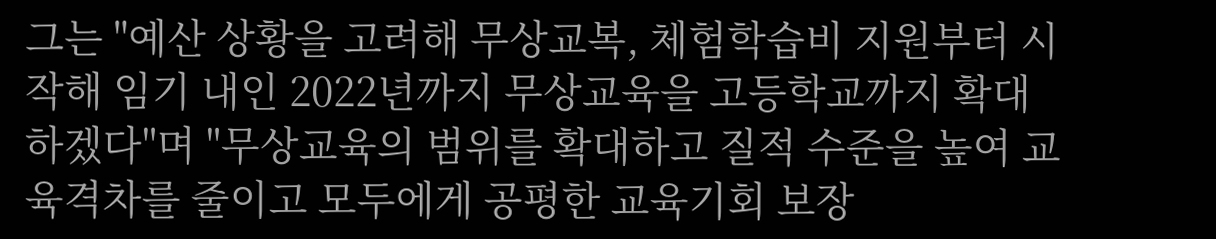그는 "예산 상황을 고려해 무상교복, 체험학습비 지원부터 시작해 임기 내인 2022년까지 무상교육을 고등학교까지 확대하겠다"며 "무상교육의 범위를 확대하고 질적 수준을 높여 교육격차를 줄이고 모두에게 공평한 교육기회 보장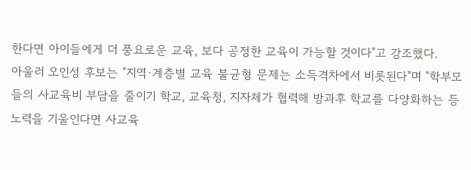한다면 아이들에게 더 풍요로운 교육, 보다 공정한 교육이 가능할 것이다"고 강조했다.
아울러 오인성 후보는 "지역·계층별 교육 불균형 문제는 소득격차에서 비롯된다"며 "학부모들의 사교육비 부담을 줄이기 학교, 교육청, 지자체가 협력해 방과후 학교를 다양화하는 등 노력을 기울인다면 사교육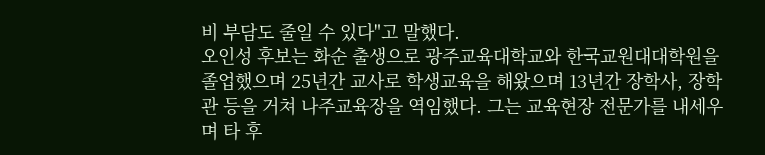비 부담도 줄일 수 있다"고 말했다.
오인성 후보는 화순 출생으로 광주교육대학교와 한국교원대대학원을 졸업했으며 25년간 교사로 학생교육을 해왔으며 13년간 장학사, 장학관 등을 거쳐 나주교육장을 역임했다. 그는 교육현장 전문가를 내세우며 타 후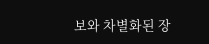보와 차별화된 장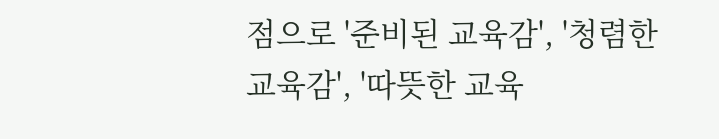점으로 '준비된 교육감', '청렴한 교육감', '따뜻한 교육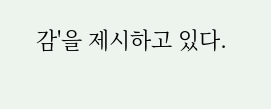감'을 제시하고 있다.